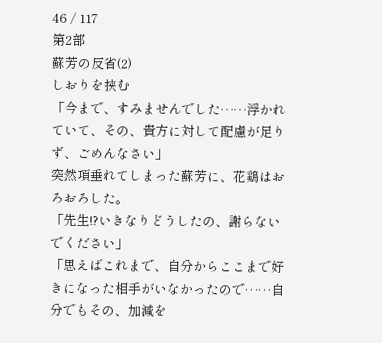46 / 117
第2部
蘇芳の反省(2)
しおりを挟む
「今まで、すみませんでした……浮かれていて、その、貴方に対して配慮が足りず、ごめんなさい」
突然項垂れてしまった蘇芳に、花鶏はおろおろした。
「先生!?いきなりどうしたの、謝らないでください」
「思えばこれまで、自分からここまで好きになった相手がいなかったので……自分でもその、加減を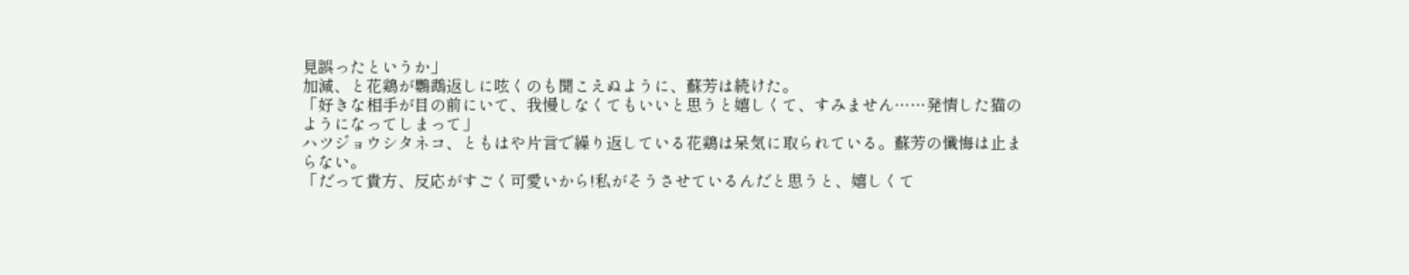見誤ったというか」
加減、と花鶏が鸚鵡返しに呟くのも聞こえぬように、蘇芳は続けた。
「好きな相手が目の前にいて、我慢しなくてもいいと思うと嬉しくて、すみません……発情した猫のようになってしまって」
ハツジョウシタネコ、ともはや片言で繰り返している花鶏は呆気に取られている。蘇芳の懺悔は止まらない。
「だって貴方、反応がすごく可愛いから!私がそうさせているんだと思うと、嬉しくて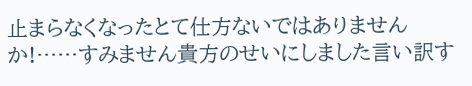止まらなくなったとて仕方ないではありませんか!……すみません貴方のせいにしました言い訳す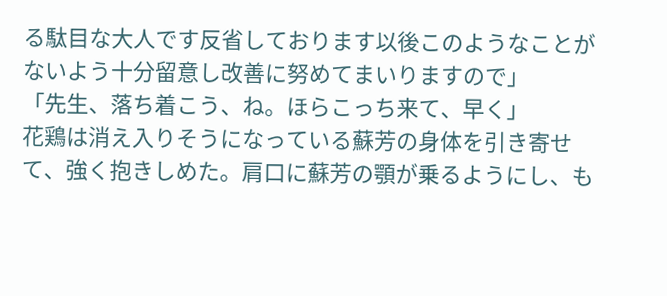る駄目な大人です反省しております以後このようなことがないよう十分留意し改善に努めてまいりますので」
「先生、落ち着こう、ね。ほらこっち来て、早く」
花鶏は消え入りそうになっている蘇芳の身体を引き寄せて、強く抱きしめた。肩口に蘇芳の顎が乗るようにし、も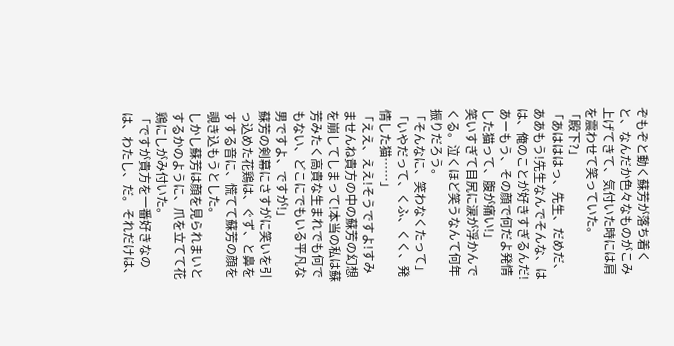ぞもぞと動く蘇芳が落ち着くと、なんだか色々なものがこみ上げてきて、気付いた時には肩を震わせて笑っていた。
「殿下?」
「あはははっ、先生、だめだ、ああもう!先生なんでそんな、はは、俺のことが好きすぎるんだ!あーもう、その顔で何だよ発情した猫って、腹が痛い!」
笑いすぎて目尻に涙が浮かんでくる。泣くほど笑うなんて何年振りだろう。
「そんなに、笑わなくたって」
「いやだって、くふ、くく、発情した猫……」
「ええ、ええ!そうですよ!すみませんね貴方の中の蘇芳の幻想を崩してしまって!本当の私は蘇芳みたく高貴な生まれでも何でもない、どこにでもいる平凡な男ですよ、ですが!」
蘇芳の剣幕にさすがに笑いを引っ込めた花鶏は、ぐず、と鼻をすする音に、慌てて蘇芳の顔を覗き込もうとした。
しかし蘇芳は顔を見られまいとするかのように、爪を立てて花鶏にしがみ付いた。
「ですが貴方を一番好きなのは、わたし、だ。それだけは、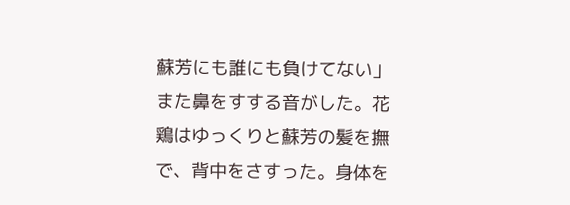蘇芳にも誰にも負けてない」
また鼻をすする音がした。花鶏はゆっくりと蘇芳の髪を撫で、背中をさすった。身体を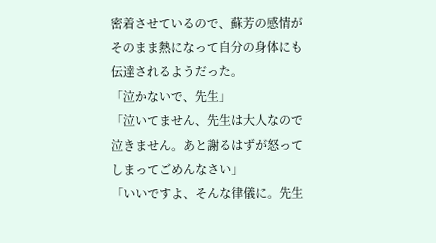密着させているので、蘇芳の感情がそのまま熱になって自分の身体にも伝達されるようだった。
「泣かないで、先生」
「泣いてません、先生は大人なので泣きません。あと謝るはずが怒ってしまってごめんなさい」
「いいですよ、そんな律儀に。先生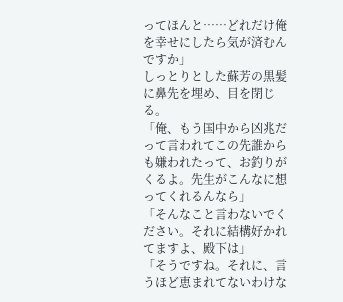ってほんと……どれだけ俺を幸せにしたら気が済むんですか」
しっとりとした蘇芳の黒髪に鼻先を埋め、目を閉じる。
「俺、もう国中から凶兆だって言われてこの先誰からも嫌われたって、お釣りがくるよ。先生がこんなに想ってくれるんなら」
「そんなこと言わないでください。それに結構好かれてますよ、殿下は」
「そうですね。それに、言うほど恵まれてないわけな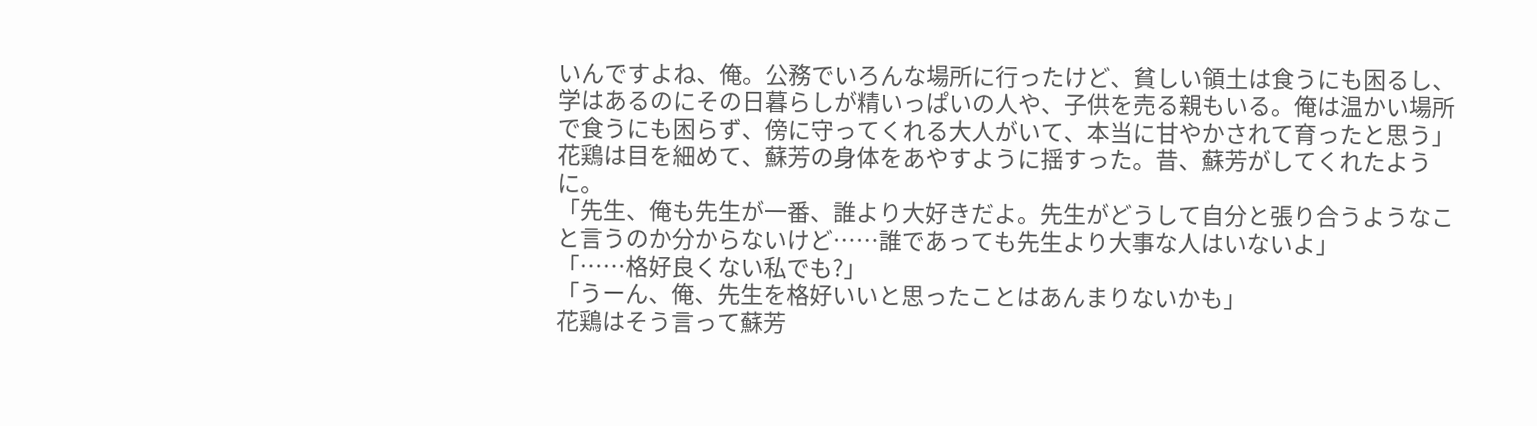いんですよね、俺。公務でいろんな場所に行ったけど、貧しい領土は食うにも困るし、学はあるのにその日暮らしが精いっぱいの人や、子供を売る親もいる。俺は温かい場所で食うにも困らず、傍に守ってくれる大人がいて、本当に甘やかされて育ったと思う」
花鶏は目を細めて、蘇芳の身体をあやすように揺すった。昔、蘇芳がしてくれたように。
「先生、俺も先生が一番、誰より大好きだよ。先生がどうして自分と張り合うようなこと言うのか分からないけど……誰であっても先生より大事な人はいないよ」
「……格好良くない私でも?」
「うーん、俺、先生を格好いいと思ったことはあんまりないかも」
花鶏はそう言って蘇芳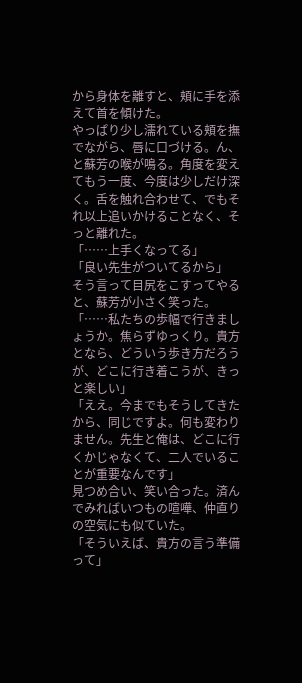から身体を離すと、頬に手を添えて首を傾けた。
やっぱり少し濡れている頬を撫でながら、唇に口づける。ん、と蘇芳の喉が鳴る。角度を変えてもう一度、今度は少しだけ深く。舌を触れ合わせて、でもそれ以上追いかけることなく、そっと離れた。
「……上手くなってる」
「良い先生がついてるから」
そう言って目尻をこすってやると、蘇芳が小さく笑った。
「……私たちの歩幅で行きましょうか。焦らずゆっくり。貴方となら、どういう歩き方だろうが、どこに行き着こうが、きっと楽しい」
「ええ。今までもそうしてきたから、同じですよ。何も変わりません。先生と俺は、どこに行くかじゃなくて、二人でいることが重要なんです」
見つめ合い、笑い合った。済んでみればいつもの喧嘩、仲直りの空気にも似ていた。
「そういえば、貴方の言う準備って」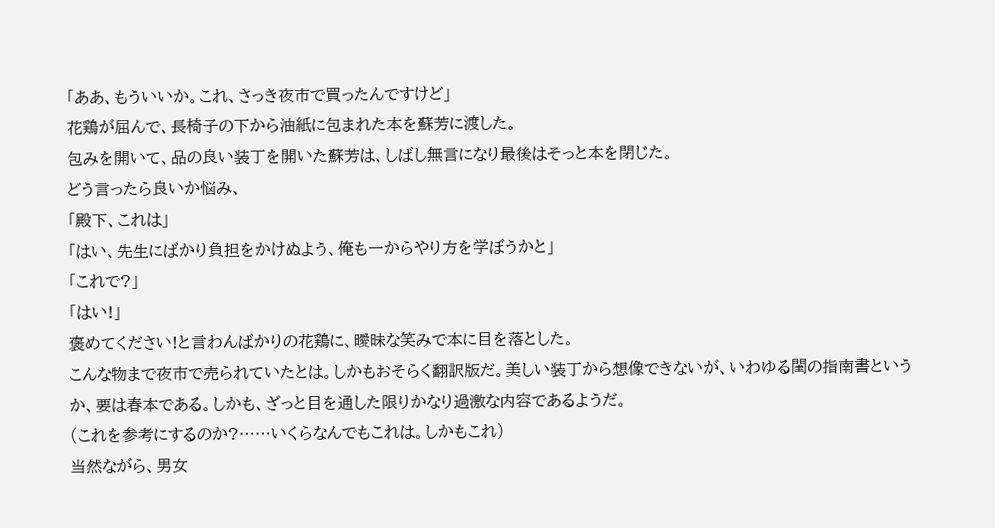「ああ、もういいか。これ、さっき夜市で買ったんですけど」
花鶏が屈んで、長椅子の下から油紙に包まれた本を蘇芳に渡した。
包みを開いて、品の良い装丁を開いた蘇芳は、しばし無言になり最後はそっと本を閉じた。
どう言ったら良いか悩み、
「殿下、これは」
「はい、先生にばかり負担をかけぬよう、俺も一からやり方を学ぼうかと」
「これで?」
「はい!」
褒めてください!と言わんばかりの花鶏に、曖昧な笑みで本に目を落とした。
こんな物まで夜市で売られていたとは。しかもおそらく翻訳版だ。美しい装丁から想像できないが、いわゆる閨の指南書というか、要は春本である。しかも、ざっと目を通した限りかなり過激な内容であるようだ。
(これを参考にするのか?……いくらなんでもこれは。しかもこれ)
当然ながら、男女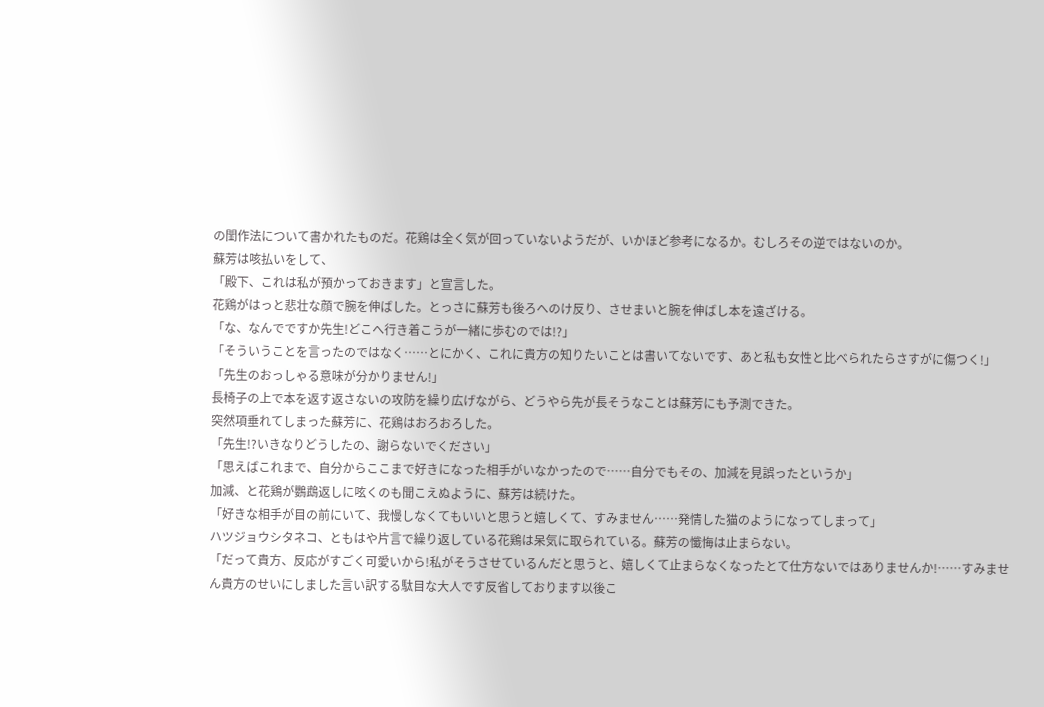の閨作法について書かれたものだ。花鶏は全く気が回っていないようだが、いかほど参考になるか。むしろその逆ではないのか。
蘇芳は咳払いをして、
「殿下、これは私が預かっておきます」と宣言した。
花鶏がはっと悲壮な顔で腕を伸ばした。とっさに蘇芳も後ろへのけ反り、させまいと腕を伸ばし本を遠ざける。
「な、なんでですか先生!どこへ行き着こうが一緒に歩むのでは!?」
「そういうことを言ったのではなく……とにかく、これに貴方の知りたいことは書いてないです、あと私も女性と比べられたらさすがに傷つく!」
「先生のおっしゃる意味が分かりません!」
長椅子の上で本を返す返さないの攻防を繰り広げながら、どうやら先が長そうなことは蘇芳にも予測できた。
突然項垂れてしまった蘇芳に、花鶏はおろおろした。
「先生!?いきなりどうしたの、謝らないでください」
「思えばこれまで、自分からここまで好きになった相手がいなかったので……自分でもその、加減を見誤ったというか」
加減、と花鶏が鸚鵡返しに呟くのも聞こえぬように、蘇芳は続けた。
「好きな相手が目の前にいて、我慢しなくてもいいと思うと嬉しくて、すみません……発情した猫のようになってしまって」
ハツジョウシタネコ、ともはや片言で繰り返している花鶏は呆気に取られている。蘇芳の懺悔は止まらない。
「だって貴方、反応がすごく可愛いから!私がそうさせているんだと思うと、嬉しくて止まらなくなったとて仕方ないではありませんか!……すみません貴方のせいにしました言い訳する駄目な大人です反省しております以後こ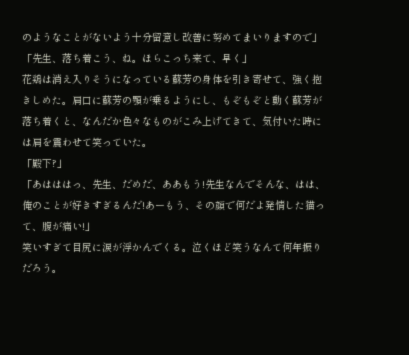のようなことがないよう十分留意し改善に努めてまいりますので」
「先生、落ち着こう、ね。ほらこっち来て、早く」
花鶏は消え入りそうになっている蘇芳の身体を引き寄せて、強く抱きしめた。肩口に蘇芳の顎が乗るようにし、もぞもぞと動く蘇芳が落ち着くと、なんだか色々なものがこみ上げてきて、気付いた時には肩を震わせて笑っていた。
「殿下?」
「あはははっ、先生、だめだ、ああもう!先生なんでそんな、はは、俺のことが好きすぎるんだ!あーもう、その顔で何だよ発情した猫って、腹が痛い!」
笑いすぎて目尻に涙が浮かんでくる。泣くほど笑うなんて何年振りだろう。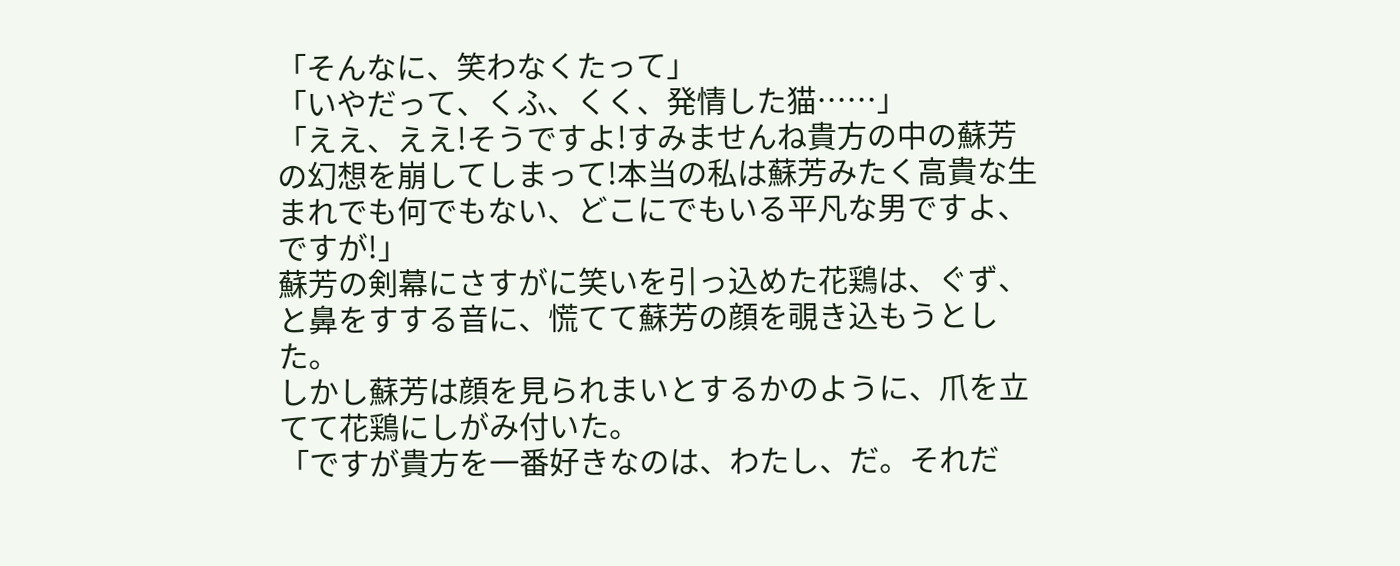「そんなに、笑わなくたって」
「いやだって、くふ、くく、発情した猫……」
「ええ、ええ!そうですよ!すみませんね貴方の中の蘇芳の幻想を崩してしまって!本当の私は蘇芳みたく高貴な生まれでも何でもない、どこにでもいる平凡な男ですよ、ですが!」
蘇芳の剣幕にさすがに笑いを引っ込めた花鶏は、ぐず、と鼻をすする音に、慌てて蘇芳の顔を覗き込もうとした。
しかし蘇芳は顔を見られまいとするかのように、爪を立てて花鶏にしがみ付いた。
「ですが貴方を一番好きなのは、わたし、だ。それだ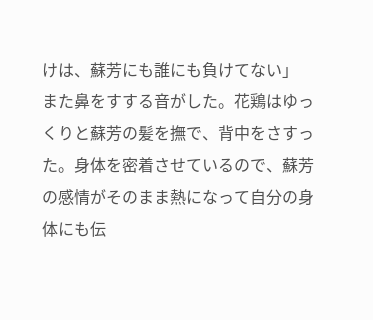けは、蘇芳にも誰にも負けてない」
また鼻をすする音がした。花鶏はゆっくりと蘇芳の髪を撫で、背中をさすった。身体を密着させているので、蘇芳の感情がそのまま熱になって自分の身体にも伝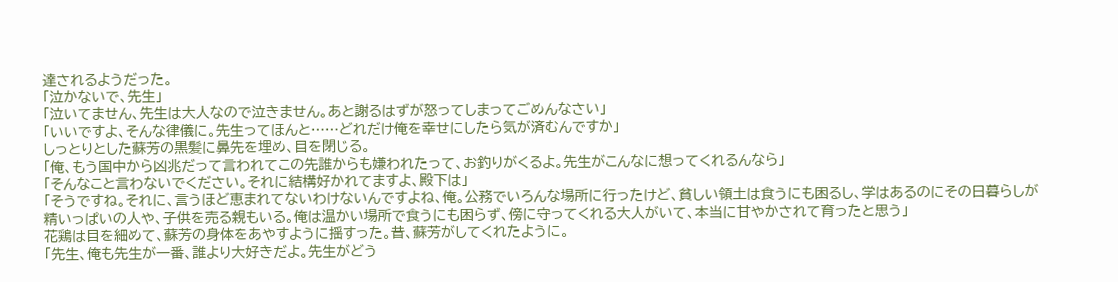達されるようだった。
「泣かないで、先生」
「泣いてません、先生は大人なので泣きません。あと謝るはずが怒ってしまってごめんなさい」
「いいですよ、そんな律儀に。先生ってほんと……どれだけ俺を幸せにしたら気が済むんですか」
しっとりとした蘇芳の黒髪に鼻先を埋め、目を閉じる。
「俺、もう国中から凶兆だって言われてこの先誰からも嫌われたって、お釣りがくるよ。先生がこんなに想ってくれるんなら」
「そんなこと言わないでください。それに結構好かれてますよ、殿下は」
「そうですね。それに、言うほど恵まれてないわけないんですよね、俺。公務でいろんな場所に行ったけど、貧しい領土は食うにも困るし、学はあるのにその日暮らしが精いっぱいの人や、子供を売る親もいる。俺は温かい場所で食うにも困らず、傍に守ってくれる大人がいて、本当に甘やかされて育ったと思う」
花鶏は目を細めて、蘇芳の身体をあやすように揺すった。昔、蘇芳がしてくれたように。
「先生、俺も先生が一番、誰より大好きだよ。先生がどう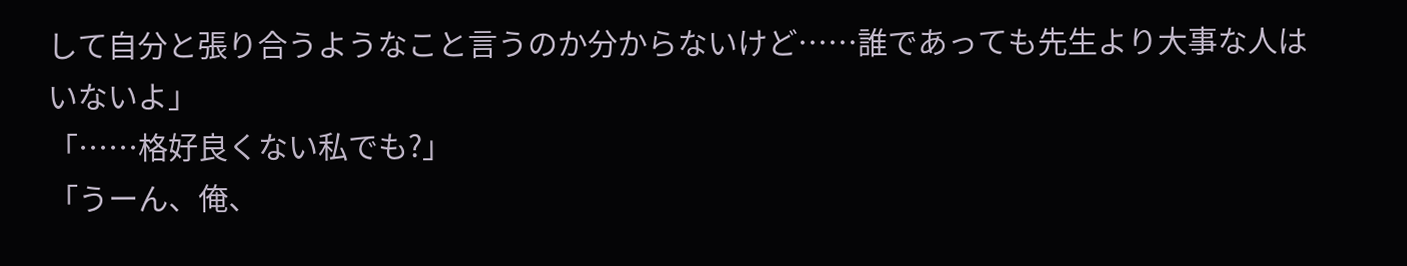して自分と張り合うようなこと言うのか分からないけど……誰であっても先生より大事な人はいないよ」
「……格好良くない私でも?」
「うーん、俺、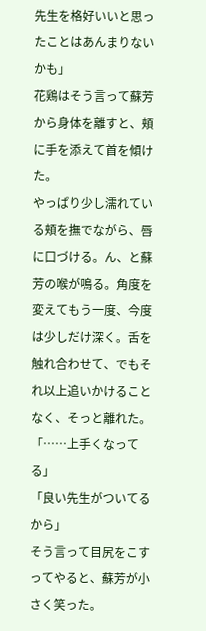先生を格好いいと思ったことはあんまりないかも」
花鶏はそう言って蘇芳から身体を離すと、頬に手を添えて首を傾けた。
やっぱり少し濡れている頬を撫でながら、唇に口づける。ん、と蘇芳の喉が鳴る。角度を変えてもう一度、今度は少しだけ深く。舌を触れ合わせて、でもそれ以上追いかけることなく、そっと離れた。
「……上手くなってる」
「良い先生がついてるから」
そう言って目尻をこすってやると、蘇芳が小さく笑った。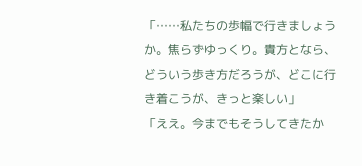「……私たちの歩幅で行きましょうか。焦らずゆっくり。貴方となら、どういう歩き方だろうが、どこに行き着こうが、きっと楽しい」
「ええ。今までもそうしてきたか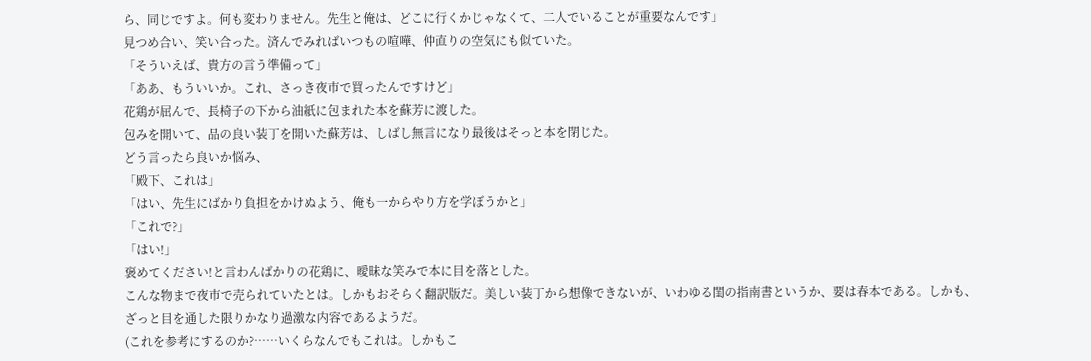ら、同じですよ。何も変わりません。先生と俺は、どこに行くかじゃなくて、二人でいることが重要なんです」
見つめ合い、笑い合った。済んでみればいつもの喧嘩、仲直りの空気にも似ていた。
「そういえば、貴方の言う準備って」
「ああ、もういいか。これ、さっき夜市で買ったんですけど」
花鶏が屈んで、長椅子の下から油紙に包まれた本を蘇芳に渡した。
包みを開いて、品の良い装丁を開いた蘇芳は、しばし無言になり最後はそっと本を閉じた。
どう言ったら良いか悩み、
「殿下、これは」
「はい、先生にばかり負担をかけぬよう、俺も一からやり方を学ぼうかと」
「これで?」
「はい!」
褒めてください!と言わんばかりの花鶏に、曖昧な笑みで本に目を落とした。
こんな物まで夜市で売られていたとは。しかもおそらく翻訳版だ。美しい装丁から想像できないが、いわゆる閨の指南書というか、要は春本である。しかも、ざっと目を通した限りかなり過激な内容であるようだ。
(これを参考にするのか?……いくらなんでもこれは。しかもこ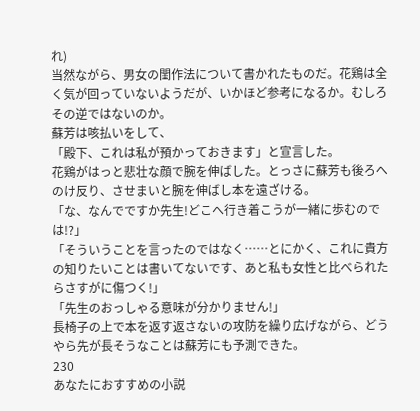れ)
当然ながら、男女の閨作法について書かれたものだ。花鶏は全く気が回っていないようだが、いかほど参考になるか。むしろその逆ではないのか。
蘇芳は咳払いをして、
「殿下、これは私が預かっておきます」と宣言した。
花鶏がはっと悲壮な顔で腕を伸ばした。とっさに蘇芳も後ろへのけ反り、させまいと腕を伸ばし本を遠ざける。
「な、なんでですか先生!どこへ行き着こうが一緒に歩むのでは!?」
「そういうことを言ったのではなく……とにかく、これに貴方の知りたいことは書いてないです、あと私も女性と比べられたらさすがに傷つく!」
「先生のおっしゃる意味が分かりません!」
長椅子の上で本を返す返さないの攻防を繰り広げながら、どうやら先が長そうなことは蘇芳にも予測できた。
230
あなたにおすすめの小説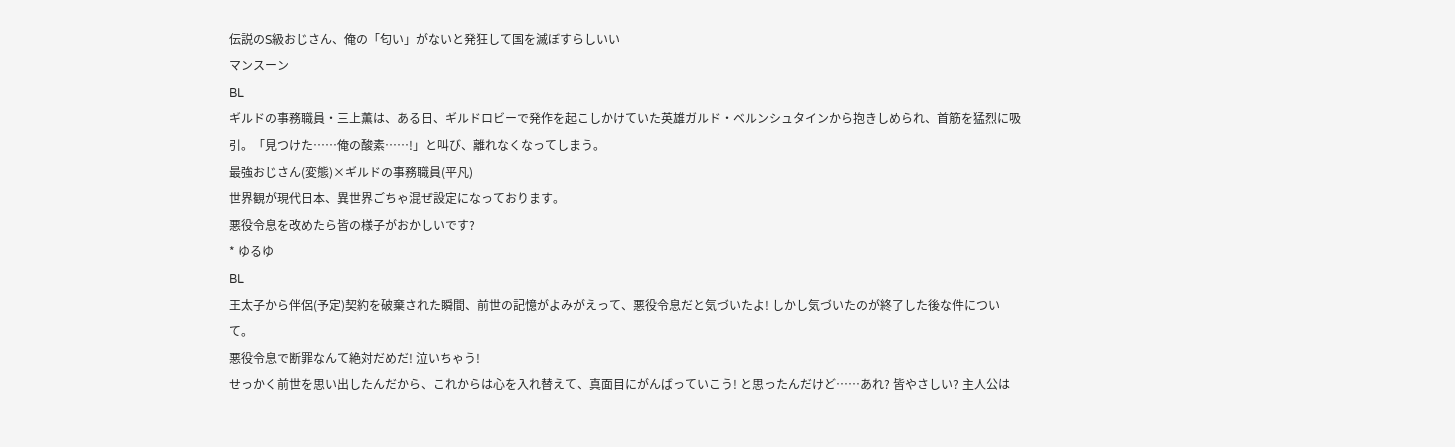伝説のS級おじさん、俺の「匂い」がないと発狂して国を滅ぼすらしいい
マンスーン
BL
ギルドの事務職員・三上薫は、ある日、ギルドロビーで発作を起こしかけていた英雄ガルド・ベルンシュタインから抱きしめられ、首筋を猛烈に吸引。「見つけた……俺の酸素……!」と叫び、離れなくなってしまう。
最強おじさん(変態)×ギルドの事務職員(平凡)
世界観が現代日本、異世界ごちゃ混ぜ設定になっております。
悪役令息を改めたら皆の様子がおかしいです?
* ゆるゆ
BL
王太子から伴侶(予定)契約を破棄された瞬間、前世の記憶がよみがえって、悪役令息だと気づいたよ! しかし気づいたのが終了した後な件について。
悪役令息で断罪なんて絶対だめだ! 泣いちゃう!
せっかく前世を思い出したんだから、これからは心を入れ替えて、真面目にがんばっていこう! と思ったんだけど……あれ? 皆やさしい? 主人公は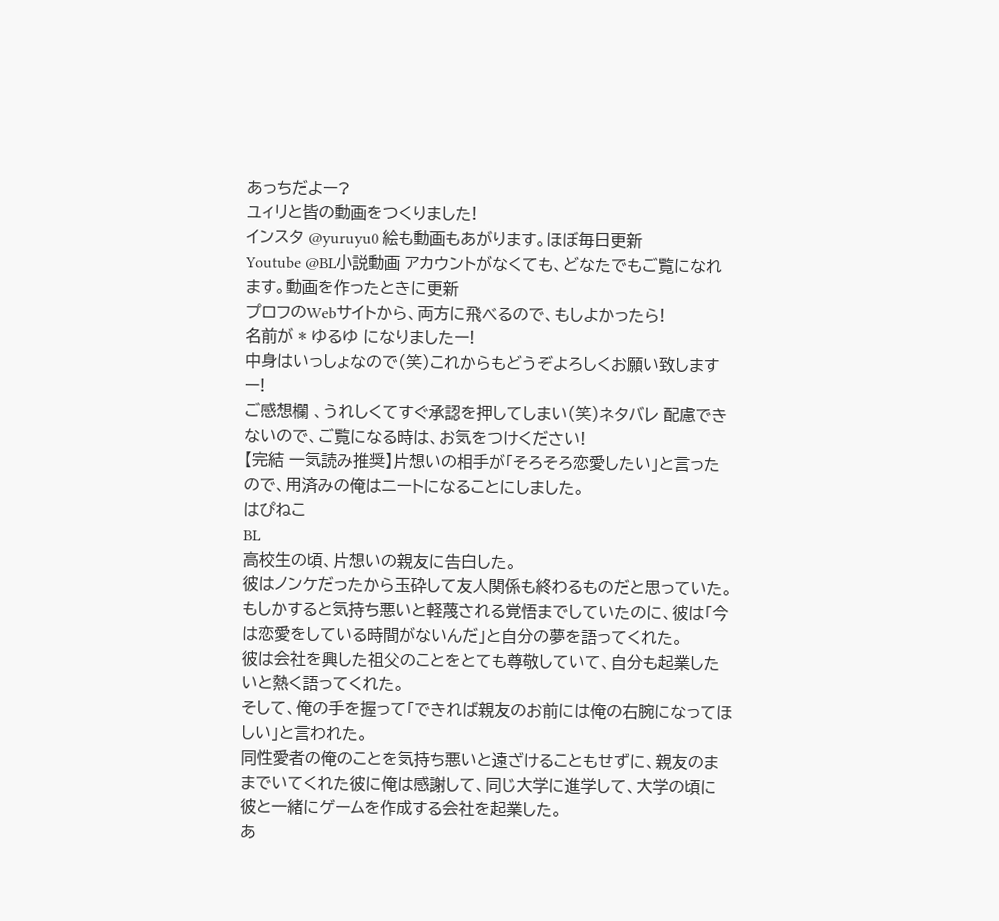あっちだよー?
ユィリと皆の動画をつくりました!
インスタ @yuruyu0 絵も動画もあがります。ほぼ毎日更新
Youtube @BL小説動画 アカウントがなくても、どなたでもご覧になれます。動画を作ったときに更新
プロフのWebサイトから、両方に飛べるので、もしよかったら!
名前が * ゆるゆ になりましたー!
中身はいっしょなので(笑)これからもどうぞよろしくお願い致しますー!
ご感想欄 、うれしくてすぐ承認を押してしまい(笑)ネタバレ 配慮できないので、ご覧になる時は、お気をつけください!
【完結 一気読み推奨】片想いの相手が「そろそろ恋愛したい」と言ったので、用済みの俺はニートになることにしました。
はぴねこ
BL
高校生の頃、片想いの親友に告白した。
彼はノンケだったから玉砕して友人関係も終わるものだと思っていた。
もしかすると気持ち悪いと軽蔑される覚悟までしていたのに、彼は「今は恋愛をしている時間がないんだ」と自分の夢を語ってくれた。
彼は会社を興した祖父のことをとても尊敬していて、自分も起業したいと熱く語ってくれた。
そして、俺の手を握って「できれば親友のお前には俺の右腕になってほしい」と言われた。
同性愛者の俺のことを気持ち悪いと遠ざけることもせずに、親友のままでいてくれた彼に俺は感謝して、同じ大学に進学して、大学の頃に彼と一緒にゲームを作成する会社を起業した。
あ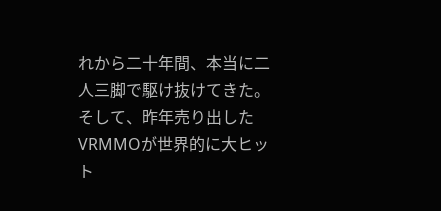れから二十年間、本当に二人三脚で駆け抜けてきた。
そして、昨年売り出したVRMMOが世界的に大ヒット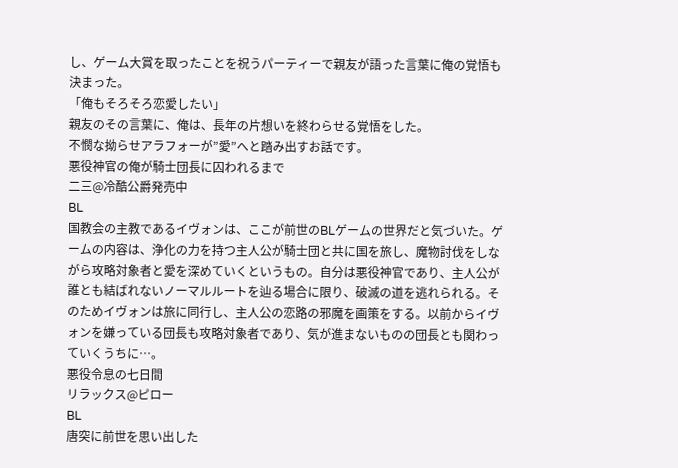し、ゲーム大賞を取ったことを祝うパーティーで親友が語った言葉に俺の覚悟も決まった。
「俺もそろそろ恋愛したい」
親友のその言葉に、俺は、長年の片想いを終わらせる覚悟をした。
不憫な拗らせアラフォーが”愛”へと踏み出すお話です。
悪役神官の俺が騎士団長に囚われるまで
二三@冷酷公爵発売中
BL
国教会の主教であるイヴォンは、ここが前世のBLゲームの世界だと気づいた。ゲームの内容は、浄化の力を持つ主人公が騎士団と共に国を旅し、魔物討伐をしながら攻略対象者と愛を深めていくというもの。自分は悪役神官であり、主人公が誰とも結ばれないノーマルルートを辿る場合に限り、破滅の道を逃れられる。そのためイヴォンは旅に同行し、主人公の恋路の邪魔を画策をする。以前からイヴォンを嫌っている団長も攻略対象者であり、気が進まないものの団長とも関わっていくうちに…。
悪役令息の七日間
リラックス@ピロー
BL
唐突に前世を思い出した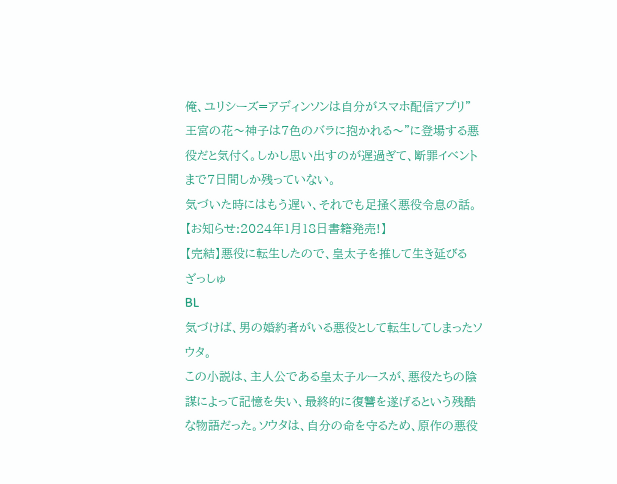俺、ユリシーズ=アディンソンは自分がスマホ配信アプリ"王宮の花〜神子は7色のバラに抱かれる〜"に登場する悪役だと気付く。しかし思い出すのが遅過ぎて、断罪イベントまで7日間しか残っていない。
気づいた時にはもう遅い、それでも足掻く悪役令息の話。【お知らせ:2024年1月18日書籍発売!】
【完結】悪役に転生したので、皇太子を推して生き延びる
ざっしゅ
BL
気づけば、男の婚約者がいる悪役として転生してしまったソウタ。
この小説は、主人公である皇太子ルースが、悪役たちの陰謀によって記憶を失い、最終的に復讐を遂げるという残酷な物語だった。ソウタは、自分の命を守るため、原作の悪役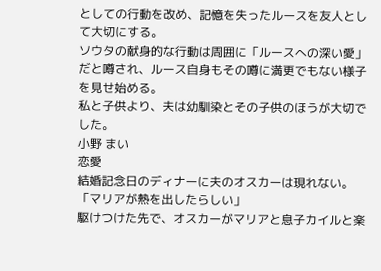としての行動を改め、記憶を失ったルースを友人として大切にする。
ソウタの献身的な行動は周囲に「ルースへの深い愛」だと噂され、ルース自身もその噂に満更でもない様子を見せ始める。
私と子供より、夫は幼馴染とその子供のほうが大切でした。
小野 まい
恋愛
結婚記念日のディナーに夫のオスカーは現れない。
「マリアが熱を出したらしい」
駆けつけた先で、オスカーがマリアと息子カイルと楽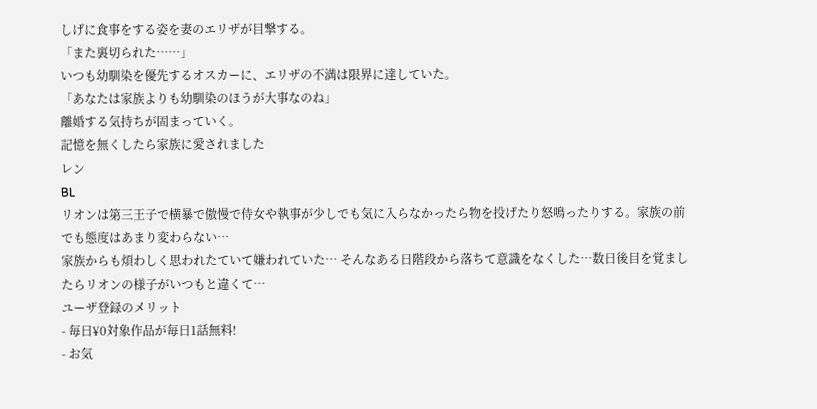しげに食事をする姿を妻のエリザが目撃する。
「また裏切られた……」
いつも幼馴染を優先するオスカーに、エリザの不満は限界に達していた。
「あなたは家族よりも幼馴染のほうが大事なのね」
離婚する気持ちが固まっていく。
記憶を無くしたら家族に愛されました
レン
BL
リオンは第三王子で横暴で傲慢で侍女や執事が少しでも気に入らなかったら物を投げたり怒鳴ったりする。家族の前でも態度はあまり変わらない…
家族からも煩わしく思われたていて嫌われていた… そんなある日階段から落ちて意識をなくした…数日後目を覚ましたらリオンの様子がいつもと違くて…
ユーザ登録のメリット
- 毎日¥0対象作品が毎日1話無料!
- お気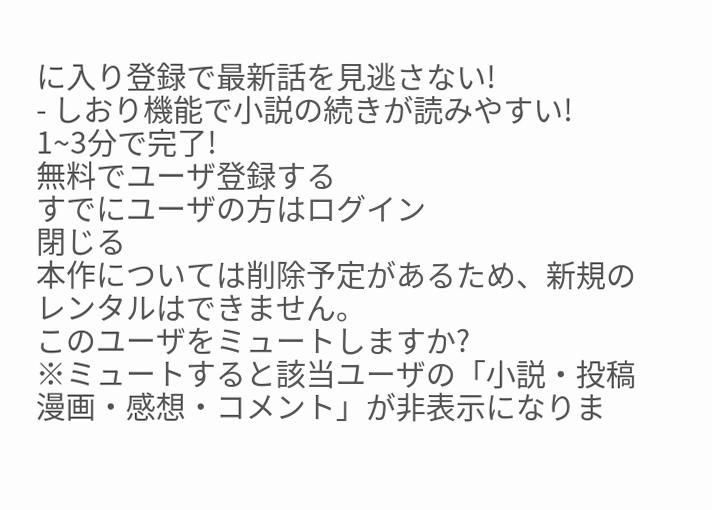に入り登録で最新話を見逃さない!
- しおり機能で小説の続きが読みやすい!
1~3分で完了!
無料でユーザ登録する
すでにユーザの方はログイン
閉じる
本作については削除予定があるため、新規のレンタルはできません。
このユーザをミュートしますか?
※ミュートすると該当ユーザの「小説・投稿漫画・感想・コメント」が非表示になりま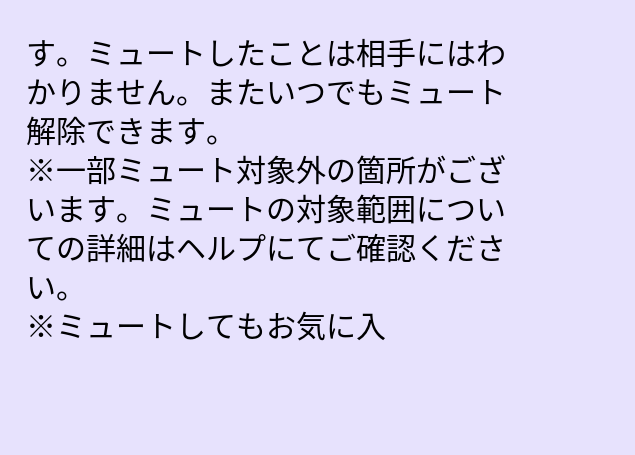す。ミュートしたことは相手にはわかりません。またいつでもミュート解除できます。
※一部ミュート対象外の箇所がございます。ミュートの対象範囲についての詳細はヘルプにてご確認ください。
※ミュートしてもお気に入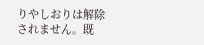りやしおりは解除されません。既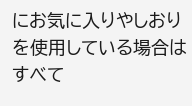にお気に入りやしおりを使用している場合はすべて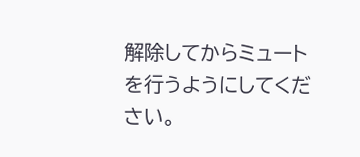解除してからミュートを行うようにしてください。